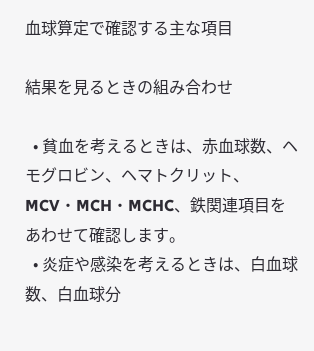血球算定で確認する主な項目

結果を見るときの組み合わせ

  • 貧血を考えるときは、赤血球数、ヘモグロビン、ヘマトクリット、MCV・MCH・MCHC、鉄関連項目をあわせて確認します。
  • 炎症や感染を考えるときは、白血球数、白血球分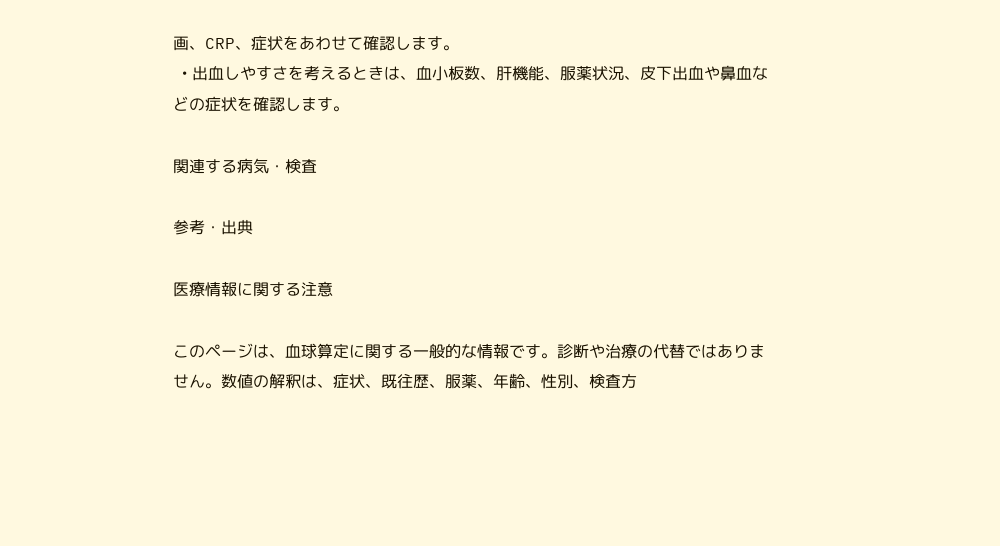画、CRP、症状をあわせて確認します。
  • 出血しやすさを考えるときは、血小板数、肝機能、服薬状況、皮下出血や鼻血などの症状を確認します。

関連する病気・検査

参考・出典

医療情報に関する注意

このページは、血球算定に関する一般的な情報です。診断や治療の代替ではありません。数値の解釈は、症状、既往歴、服薬、年齢、性別、検査方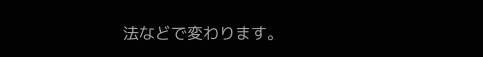法などで変わります。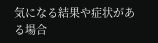気になる結果や症状がある場合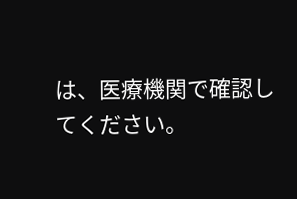は、医療機関で確認してください。